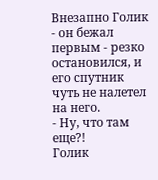Внезапно Голик - он бежал первым - резко остановился, и его спутник чуть не налетел на него.
- Ну, что там еще?!
Голик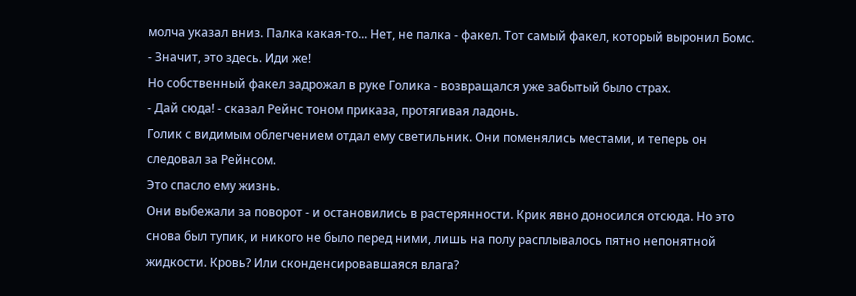молча указал вниз. Палка какая-то... Нет, не палка - факел. Тот самый факел, который выронил Бомс.
- Значит, это здесь. Иди же!
Но собственный факел задрожал в руке Голика - возвращался уже забытый было страх.
- Дай сюда! - сказал Рейнс тоном приказа, протягивая ладонь.
Голик с видимым облегчением отдал ему светильник. Они поменялись местами, и теперь он следовал за Рейнсом.
Это спасло ему жизнь.
Они выбежали за поворот - и остановились в растерянности. Крик явно доносился отсюда. Но это снова был тупик, и никого не было перед ними, лишь на полу расплывалось пятно непонятной жидкости. Кровь? Или сконденсировавшаяся влага?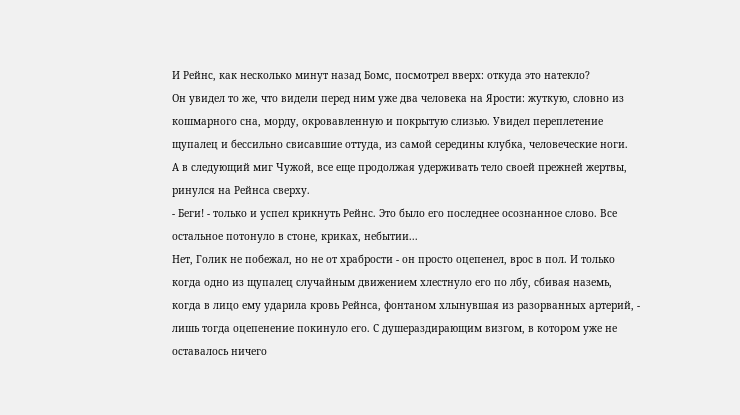И Рейнс, как несколько минут назад Бомс, посмотрел вверх: откуда это натекло?
Он увидел то же, что видели перед ним уже два человека на Ярости: жуткую, словно из кошмарного сна, морду, окровавленную и покрытую слизью. Увидел переплетение щупалец и бессильно свисавшие оттуда, из самой середины клубка, человеческие ноги.
А в следующий миг Чужой, все еще продолжая удерживать тело своей прежней жертвы, ринулся на Рейнса сверху.
- Беги! - только и успел крикнуть Рейнс. Это было его последнее осознанное слово. Все остальное потонуло в стоне, криках, небытии...
Нет, Голик не побежал, но не от храбрости - он просто оцепенел, врос в пол. И только когда одно из щупалец случайным движением хлестнуло его по лбу, сбивая наземь, когда в лицо ему ударила кровь Рейнса, фонтаном хлынувшая из разорванных артерий, - лишь тогда оцепенение покинуло его. С душераздирающим визгом, в котором уже не оставалось ничего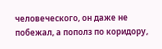человеческого, он даже не побежал, а пополз по коридору,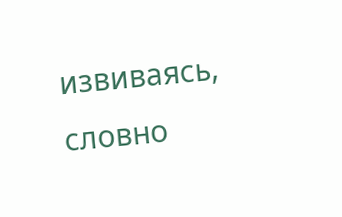извиваясь, словно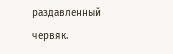раздавленный червяк.